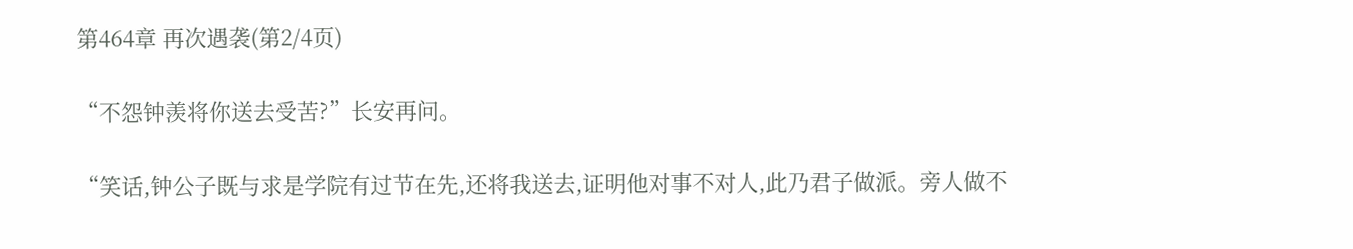第464章 再次遇袭(第2/4页)

“不怨钟羡将你送去受苦?”长安再问。

“笑话,钟公子既与求是学院有过节在先,还将我送去,证明他对事不对人,此乃君子做派。旁人做不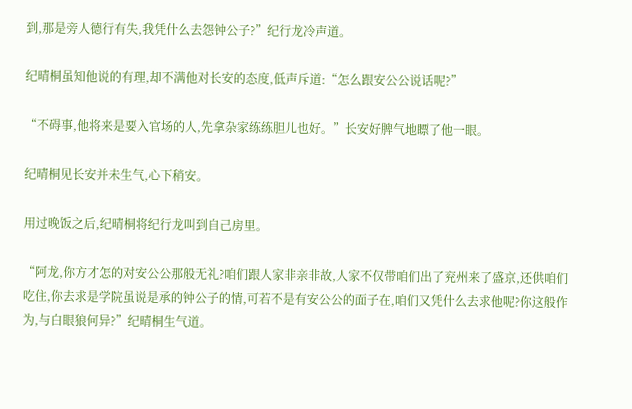到,那是旁人德行有失,我凭什么去怨钟公子?”纪行龙冷声道。

纪晴桐虽知他说的有理,却不满他对长安的态度,低声斥道:“怎么跟安公公说话呢?”

“不碍事,他将来是要入官场的人,先拿杂家练练胆儿也好。”长安好脾气地瞟了他一眼。

纪晴桐见长安并未生气,心下稍安。

用过晚饭之后,纪晴桐将纪行龙叫到自己房里。

“阿龙,你方才怎的对安公公那般无礼?咱们跟人家非亲非故,人家不仅带咱们出了兖州来了盛京,还供咱们吃住,你去求是学院虽说是承的钟公子的情,可若不是有安公公的面子在,咱们又凭什么去求他呢?你这般作为,与白眼狼何异?”纪晴桐生气道。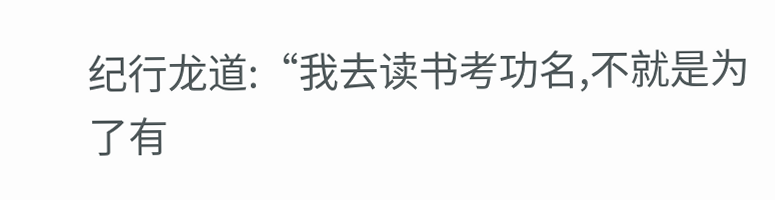纪行龙道:“我去读书考功名,不就是为了有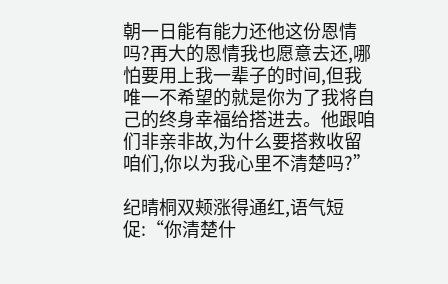朝一日能有能力还他这份恩情吗?再大的恩情我也愿意去还,哪怕要用上我一辈子的时间,但我唯一不希望的就是你为了我将自己的终身幸福给搭进去。他跟咱们非亲非故,为什么要搭救收留咱们,你以为我心里不清楚吗?”

纪晴桐双颊涨得通红,语气短促:“你清楚什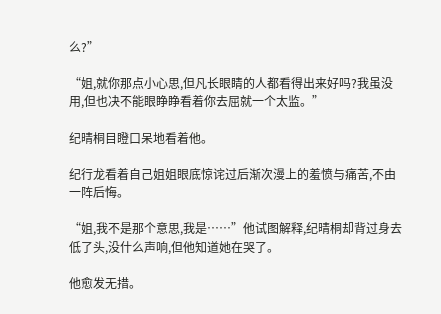么?”

“姐,就你那点小心思,但凡长眼睛的人都看得出来好吗?我虽没用,但也决不能眼睁睁看着你去屈就一个太监。”

纪晴桐目瞪口呆地看着他。

纪行龙看着自己姐姐眼底惊诧过后渐次漫上的羞愤与痛苦,不由一阵后悔。

“姐,我不是那个意思,我是……”他试图解释,纪晴桐却背过身去低了头,没什么声响,但他知道她在哭了。

他愈发无措。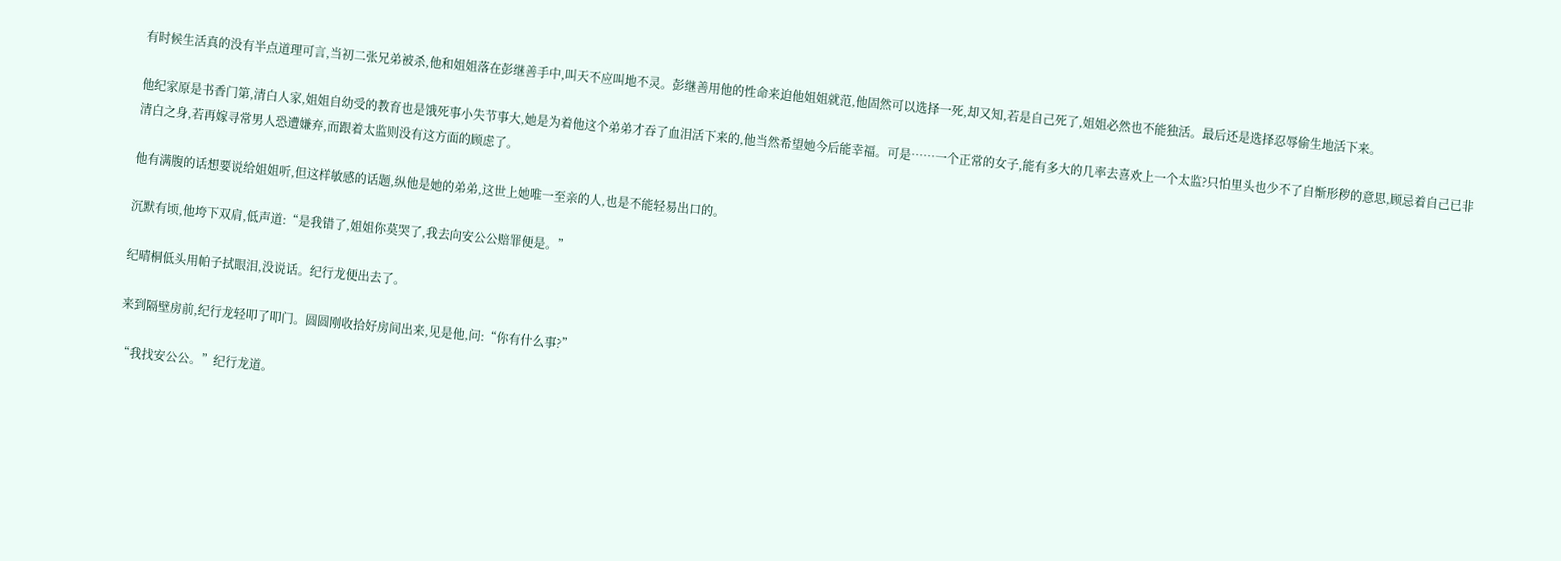有时候生活真的没有半点道理可言,当初二张兄弟被杀,他和姐姐落在彭继善手中,叫天不应叫地不灵。彭继善用他的性命来迫他姐姐就范,他固然可以选择一死,却又知,若是自己死了,姐姐必然也不能独活。最后还是选择忍辱偷生地活下来。

他纪家原是书香门第,清白人家,姐姐自幼受的教育也是饿死事小失节事大,她是为着他这个弟弟才吞了血泪活下来的,他当然希望她今后能幸福。可是……一个正常的女子,能有多大的几率去喜欢上一个太监?只怕里头也少不了自惭形秽的意思,顾忌着自己已非清白之身,若再嫁寻常男人恐遭嫌弃,而跟着太监则没有这方面的顾虑了。

他有满腹的话想要说给姐姐听,但这样敏感的话题,纵他是她的弟弟,这世上她唯一至亲的人,也是不能轻易出口的。

沉默有顷,他垮下双肩,低声道:“是我错了,姐姐你莫哭了,我去向安公公赔罪便是。”

纪晴桐低头用帕子拭眼泪,没说话。纪行龙便出去了。

来到隔壁房前,纪行龙轻叩了叩门。圆圆刚收拾好房间出来,见是他,问:“你有什么事?”

“我找安公公。”纪行龙道。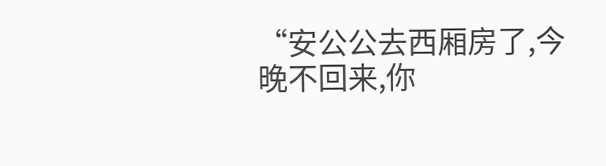“安公公去西厢房了,今晚不回来,你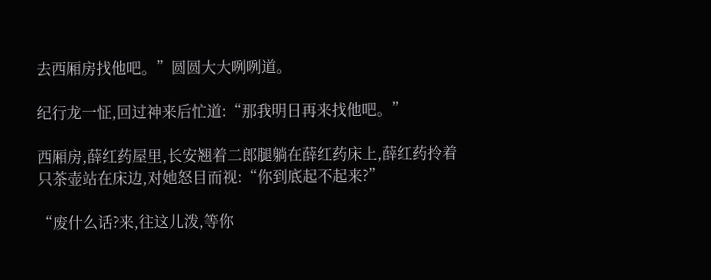去西厢房找他吧。”圆圆大大咧咧道。

纪行龙一怔,回过神来后忙道:“那我明日再来找他吧。”

西厢房,薛红药屋里,长安翘着二郎腿躺在薛红药床上,薛红药拎着只茶壶站在床边,对她怒目而视:“你到底起不起来?”

“废什么话?来,往这儿泼,等你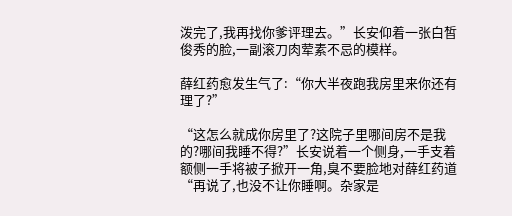泼完了,我再找你爹评理去。”长安仰着一张白皙俊秀的脸,一副滚刀肉荤素不忌的模样。

薛红药愈发生气了:“你大半夜跑我房里来你还有理了?”

“这怎么就成你房里了?这院子里哪间房不是我的?哪间我睡不得?”长安说着一个侧身,一手支着额侧一手将被子掀开一角,臭不要脸地对薛红药道“再说了,也没不让你睡啊。杂家是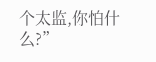个太监,你怕什么?”